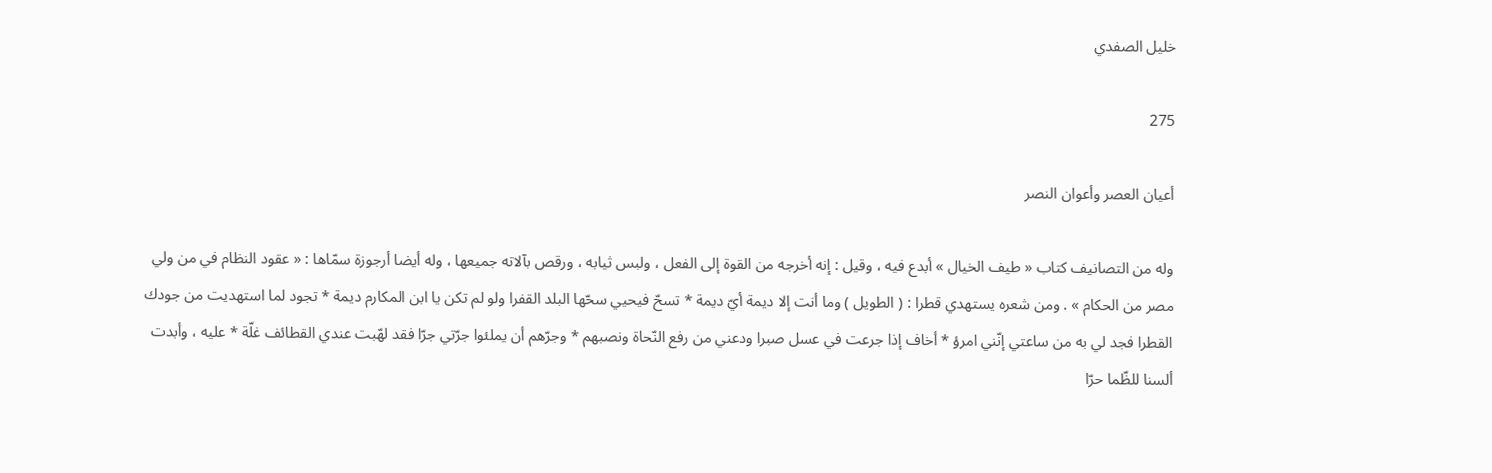خليل الصفدي

275

أعيان العصر وأعوان النصر

وله من التصانيف كتاب « طيف الخيال » أبدع فيه ، وقيل : إنه أخرجه من القوة إلى الفعل ، ولبس ثيابه ، ورقص بآلاته جميعها ، وله أيضا أرجوزة سمّاها : « عقود النظام في من ولي مصر من الحكام » . ومن شعره يستهدي قطرا : ( الطويل ) وما أنت إلا ديمة أيّ ديمة * تسحّ فيحيي سحّها البلد القفرا ولو لم تكن يا ابن المكارم ديمة * تجود لما استهديت من جودك القطرا فجد لي به من ساعتي إنّني امرؤ * أخاف إذا جرعت في عسل صبرا ودعني من رفع النّحاة ونصبهم * وجرّهم أن يملئوا جرّتي جرّا فقد لهّبت عندي القطائف غلّة * عليه ، وأبدت ألسنا للظّما حرّا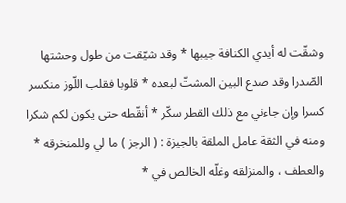وشقّت له أيدي الكنافة جيبها * وقد شيّقت من طول وحشتها الصّدرا وقد صدع البين المشتّ لبعده * قلوبا فقلب اللّوز منكسر كسرا وإن جاءني مع ذلك القطر سكّر * أنقّطه حتى يكون لكم شكرا ومنه في الثقة عامل الملقة بالجيزة : ( الرجز ) ما لي وللمنخرقه * والعطف ، والمنزلقه وغلّه الخالص في *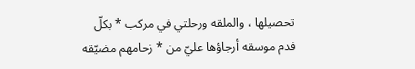تحصيلها ، والملقه ورحلتي في مركب * بكلّ فدم موسقه أرجاؤها عليّ من * زحامهم مضيّقه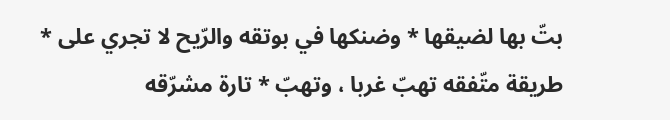بتّ بها لضيقها * وضنكها في بوتقه والرّيح لا تجري على * طريقة متّفقه تهبّ غربا ، وتهبّ * تارة مشرّقه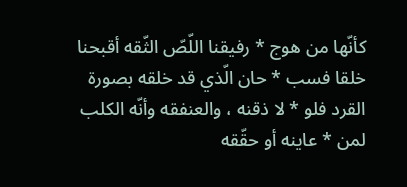كأنّها من هوج * رفيقنا اللّصّ الثّقه أقبحنا خلقا فسب * حان الّذي قد خلقه بصورة القرد فلو * لا ذقنه ، والعنفقه وأنّه الكلب لمن * عاينه أو حقّقه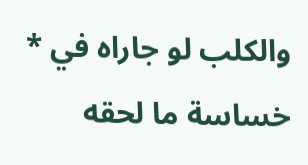والكلب لو جاراه في * خساسة ما لحقه